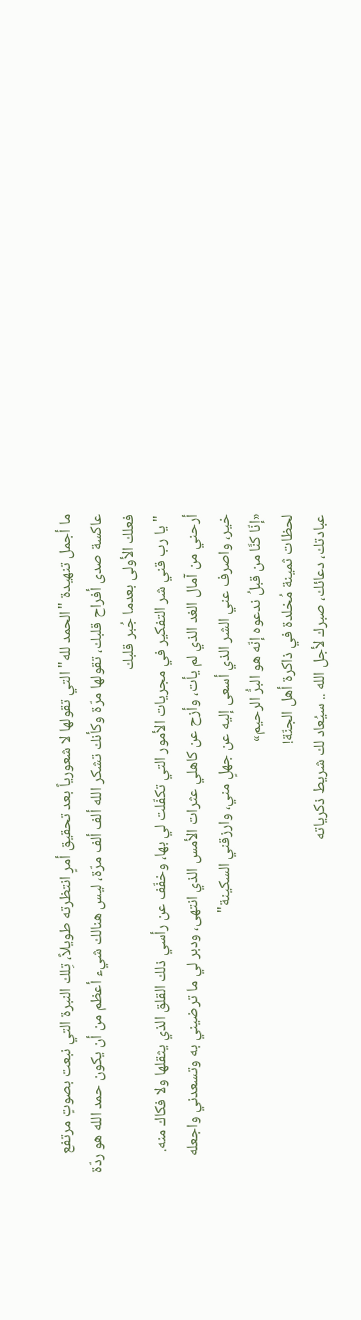ما أجمل تنهيدة "الحمد لله" التي تقولها لا شعورياً بعد تحقيق أمرٍ انتظرته طويلاً، تِلك النبرة التي نبعت بصوتٍ مرتفع عاكسة صدى أفراح قلبك، تقولها مرّة وكأنك تشكر الله ألف ألف مرّة، ليس هنالك شيء أعظم من أن يكون حمد الله هو ردّة فعلك الأولى بعدما جُبر قلبك
"يا رب قني شر التفكير في مجريات الأمور التي تكفّلت لي بها، وخفّف عن رأسي ذلك القلق الذي يثقلها ولا فكاك منه. أرحني من آمال الغد الذي لم يأت، وأزح عن كاهلي عثرات الأمس الذي انتهى، ودبر لي ما ترضيني به وتسعدني واجعله خير، واصرف عني الشر الذي أسعى إليه عن جهلٍ مني، وارزقني السكينة"
«إنّا كنَّا من قبلُ ندعوه إنّه هو البرُّ الرحيم»
لحظات ثمينة مُخلدة في ذاكرة أهل الجنّة!
عبادتك، دعائك، صبرك لأجل الله .. سيُعاد لك شريط ذكرياته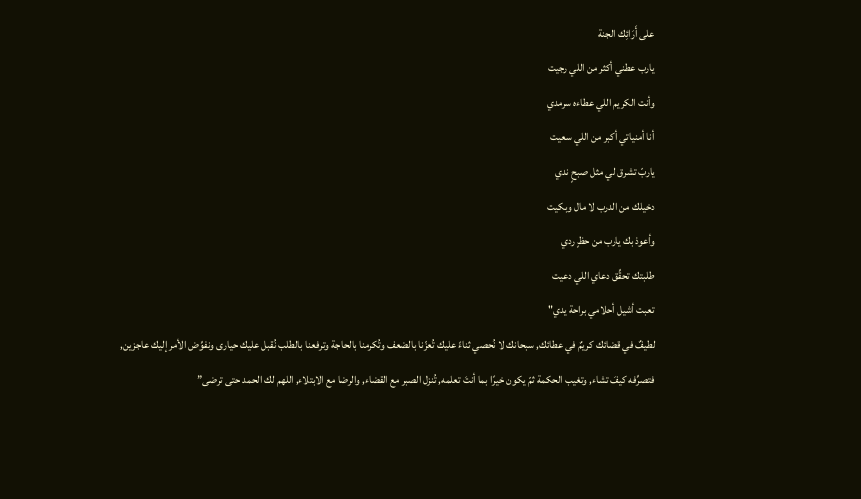على أَرَائِك الجنة
يارب عطني أكثر من اللي رجيت
وأنت الكريم اللي عطاءه سرمدي
أنا أمنياتي أكبر من اللي سعيت
ياربّ تشرق لي مثل صبحٍ ندي
دخيلك من الدرب لا مال وبكيت
وأعوذ بك يارب من حظٍ ردي
طلبتك تحقِّق دعاي اللي دعيت
تعبت أشيل أحلامي براحة يدي"
لطيفٌ في قضائك كريمٌ في عطائك, سبحانك لا نُحصي ثناءً عليك تُعزّنا بالضعف وتُكرمنا بالحاجة وترفعنا بالطلب نُقبل عليك حيارى ونفوِّض الأمر إليك عاجزين, فتصرِّفه كيفَ تشاء, وتغيب الحكمة ثمّ يكون خيرًا بما أنتَ تعلمه, تُنزل الصبر مع القضاء, والرضا مع الابتلاء, اللهم لك الحمد حتى ترضى”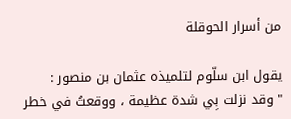من أسرار الحوقلة

يقول ابن سلّوم لتلميذه عثمان بن منصور :
" وقد نزلت بِي شدة عظيمة ، ووقعتُ في خطر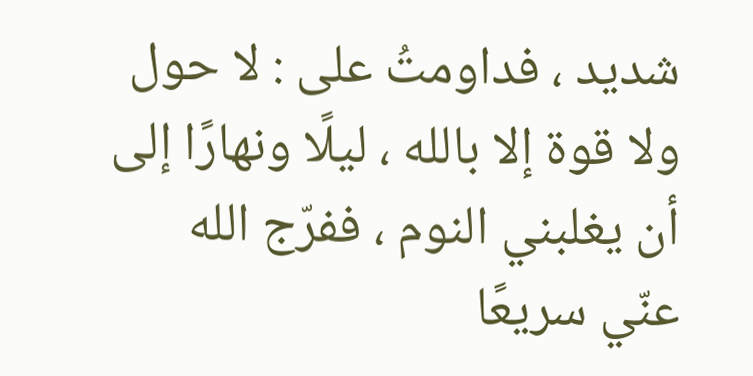شديد ، فداومتُ على : لا حول ولا قوة إلا بالله ، ليلًا ونهارًا إلى أن يغلبني النوم ، ففرّج الله عنّي سريعًا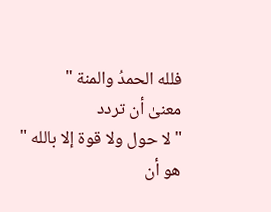فلله الحمدُ والمنة "
معنىٰ أن تردد
"لا حول ولا قوة إلا بالله "
هو أن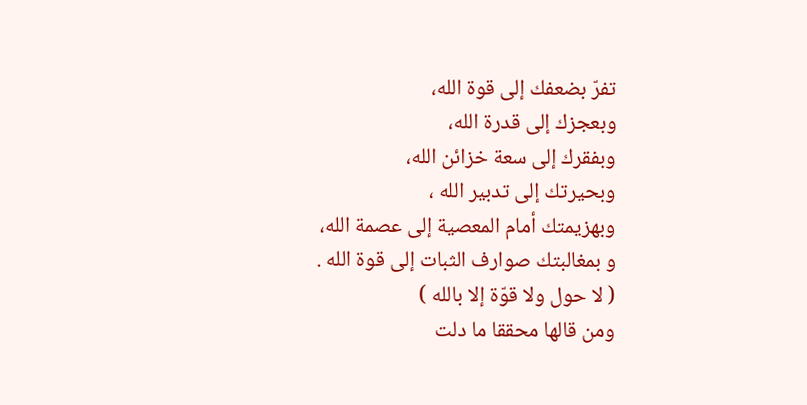تفرّ بضعفك إلى قوة الله،
وبعجزك إلى قدرة الله،
وبفقرك إلى سعة خزائن الله،
وبحيرتك إلى تدبير الله ،
وبهزيمتك أمام المعصية إلى عصمة الله،
و بمغالبتك صوارف الثبات إلى قوة الله .
( لا حول ولا قوّة إلا بالله )
ومن قالها محققا ما دلت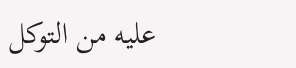عليه من التوكل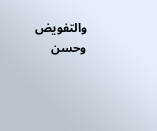والتفويض وحسن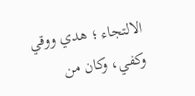الالتجاء ؛ هدي ووقي وكفي، وكان من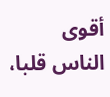أقوى الناس قلبا،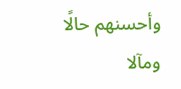وأحسنهم حالًا ومآلا